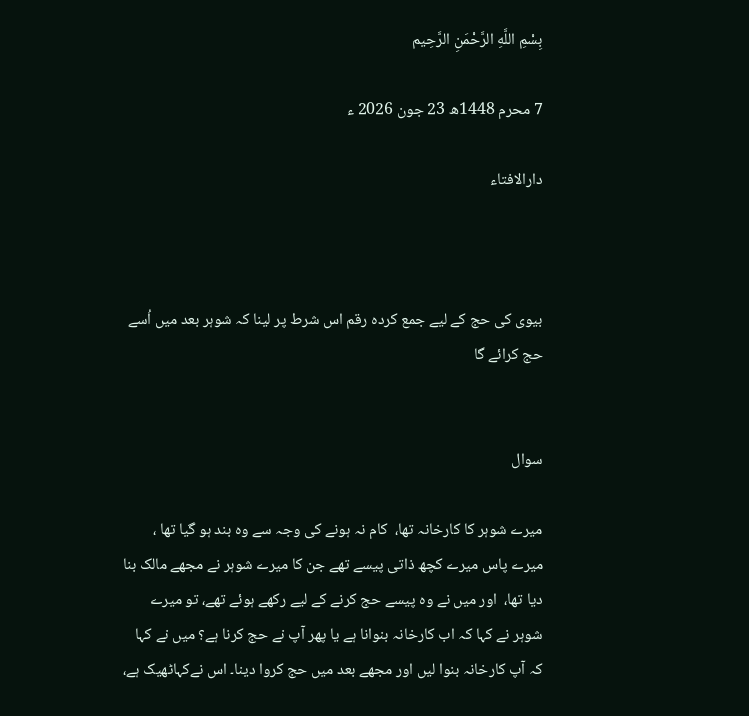بِسْمِ اللَّهِ الرَّحْمَنِ الرَّحِيم

7 محرم 1448ھ 23 جون 2026 ء

دارالافتاء



بیوی کی حج کے لیے جمع کردہ رقم اس شرط پر لینا کہ شوہر بعد میں اُسے حج کرائے گا


سوال

میرے شوہر کا کارخانہ تھا،  کام نہ ہونے کی وجہ سے وہ بند ہو گیا تھا ، میرے پاس میرے کچھ ذاتی پیسے تھے جن کا میرے شوہر نے مجھے مالک بنا دیا تھا،  اور میں نے وہ پیسے حج کرنے کے لیے رکھے ہوئے تھے، تو میرے شوہر نے کہا کہ اب کارخانہ بنوانا ہے یا پھر آپ نے حج کرنا ہے؟ میں نے کہا کہ آپ کارخانہ بنوا لیں اور مجھے بعد میں حج کروا دینا۔ اس نےکہاٹھیک ہے،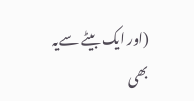(اور ایک بیٹے سےیہ بھی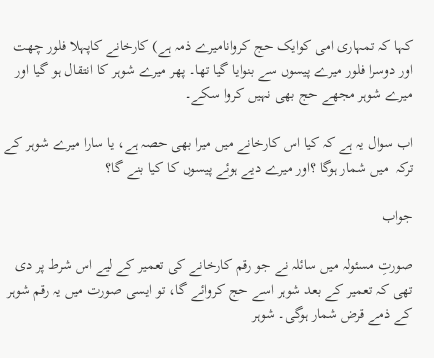کہا کہ تمہاری امی کوایک حج کروانامیرے ذمہ ہے) کارخانے کاپہلا فلور چھت اور دوسرا فلور میرے پیسوں سے بنوایا گیا تھا۔ پھر میرے شوہر کا انتقال ہو گیا اور میرے شوہر مجھے حج بھی نہیں کروا سکے۔

اب سوال یہ ہے کہ کیا اس کارخانے میں میرا بھی حصہ ہے، یا سارا میرے شوہر کے ترکہ  میں شمار ہوگا ؟اور میرے دیے ہوئے پیسوں کا کیا بنے گا؟

جواب

صورتِ مسئولہ میں سائلہ نے جو رقم کارخانے کی تعمیر کے لیے اس شرط پر دی تھی کہ تعمیر کے بعد شوہر اسے حج کروائے گا، تو ایسی صورت میں یہ رقم شوہر کے ذمے قرض شمار ہوگی۔ شوہر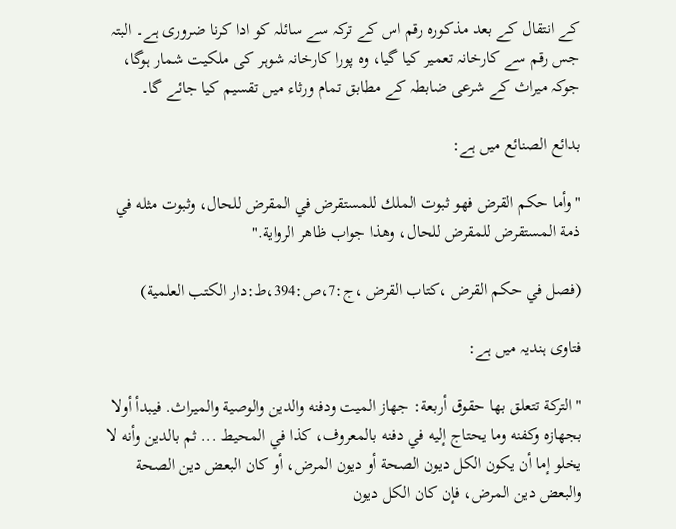کے انتقال کے بعد مذکورہ رقم اس کے ترکہ سے سائلہ کو ادا کرنا ضروری ہے۔ البتہ جس رقم سے کارخانہ تعمیر کیا گیا، وہ پورا کارخانہ شوہر کی ملکیت شمار ہوگا، جوکہ میراث کے شرعی ضابطہ کے مطابق تمام ورثاء میں تقسیم کیا جائے گا۔

بدائع الصنائع میں ہے:

"وأما حكم القرض فهو ثبوت الملك للمستقرض في المقرض للحال، وثبوت مثله في ذمة المستقرض للمقرض للحال، وهذا جواب ظاهر الرواية."

(فصل في حكم القرض ،كتاب القرض ،ج:7،ص:394،ط:دار الکتب العلمیة)

فتاوی ہندیہ میں ہے:

"التركة تتعلق بها حقوق أربعة: جهاز الميت ودفنه والدين والوصية والميراث. فيبدأ أولا بجهازه وكفنه وما يحتاج إليه في دفنه بالمعروف، كذا في المحيط ... ثم بالدين وأنه لا يخلو إما أن يكون الكل ديون الصحة أو ديون المرض، أو كان البعض دين الصحة والبعض دين المرض، فإن كان الكل ديون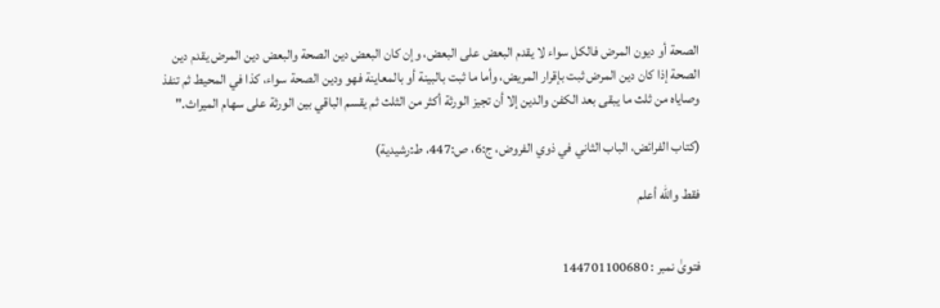الصحة أو ديون المرض فالكل سواء لا يقدم البعض على البعض، وإن كان البعض دين الصحة والبعض دين المرض يقدم دين الصحة إذا كان دين المرض ثبت بإقرار المريض، وأما ما ثبت بالبينة أو بالمعاينة فهو ودين الصحة سواء، كذا في المحيط ثم تنفذ وصاياه من ثلث ما يبقى بعد الكفن والدين إلا أن تجيز الورثة أكثر من الثلث ثم يقسم الباقي بين الورثة على سهام الميراث."

(كتاب الفرائض، الباب الثاني في ذوي الفروض، ج:6، ص:447، ط:رشيدية)

فقط والله أعلم


فتویٰ نمبر : 144701100680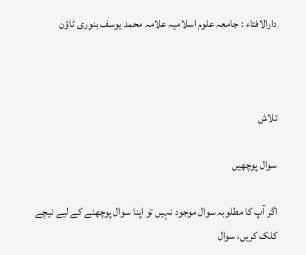دارالافتاء : جامعہ علوم اسلامیہ علامہ محمد یوسف بنوری ٹاؤن



تلاش

سوال پوچھیں

اگر آپ کا مطلوبہ سوال موجود نہیں تو اپنا سوال پوچھنے کے لیے نیچے کلک کریں، سوال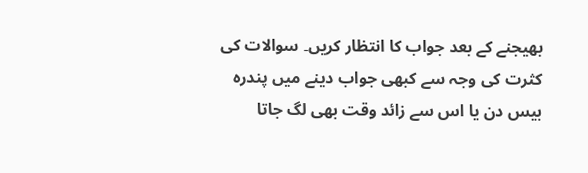بھیجنے کے بعد جواب کا انتظار کریں۔ سوالات کی کثرت کی وجہ سے کبھی جواب دینے میں پندرہ بیس دن یا اس سے زائد وقت بھی لگ جاتا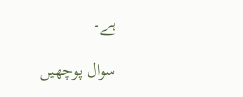ہے۔

سوال پوچھیں